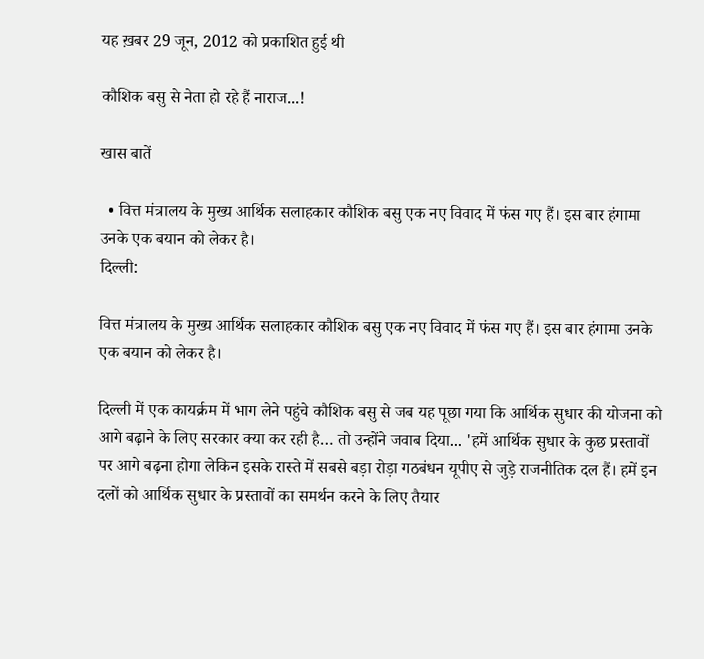यह ख़बर 29 जून, 2012 को प्रकाशित हुई थी

कौशिक बसु से नेता हो रहे हैं नाराज...!

खास बातें

  • वित्त मंत्रालय के मुख्य आर्थिक सलाहकार कौशिक बसु एक नए विवाद में फंस गए हैं। इस बार हंगामा उनके एक बयान को लेकर है।
दिल्ली:

वित्त मंत्रालय के मुख्य आर्थिक सलाहकार कौशिक बसु एक नए विवाद में फंस गए हैं। इस बार हंगामा उनके एक बयान को लेकर है।

दिल्ली में एक कायर्क्रम में भाग लेने पहुंचे कौशिक बसु से जब यह पूछा गया कि आर्थिक सुधार की योजना को आगे बढ़ाने के लिए सरकार क्या कर रही है… तो उन्होंने जवाब दिया... 'हमें आर्थिक सुधार के कुछ प्रस्तावों पर आगे बढ़ना होगा लेकिन इसके रास्ते में सबसे बड़ा रोड़ा गठबंधन यूपीए से जुड़े राजनीतिक दल हैं। हमें इन दलों को आर्थिक सुधार के प्रस्तावों का समर्थन करने के लिए तैयार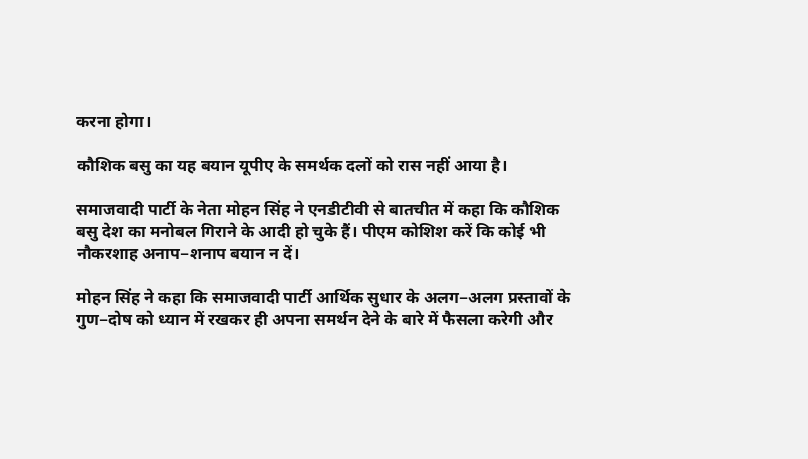करना होगा।

कौशिक बसु का यह बयान यूपीए के समर्थक दलों को रास नहीं आया है।

समाजवादी पार्टी के नेता मोहन सिंह ने एनडीटीवी से बातचीत में कहा कि कौशिक बसु देश का मनोबल गिराने के आदी हो चुके हैं। पीएम कोशिश करें कि कोई भी नौकरशाह अनाप−शनाप बयान न दें।

मोहन सिंह ने कहा कि समाजवादी पार्टी आर्थिक सुधार के अलग−अलग प्रस्तावों के गुण−दोष को ध्यान में रखकर ही अपना समर्थन देने के बारे में फैसला करेगी और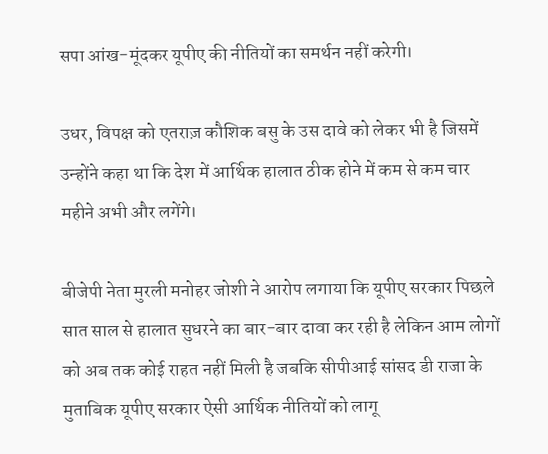सपा आंख−मूंदकर यूपीए की नीतियों का समर्थन नहीं करेगी।

उधर, विपक्ष को एतराज़ कौशिक बसु के उस दावे को लेकर भी है जिसमें उन्होंने कहा था कि देश में आर्थिक हालात ठीक होने में कम से कम चार महीने अभी और लगेंगे।

बीजेपी नेता मुरली मनोहर जोशी ने आरोप लगाया कि यूपीए सरकार पिछले सात साल से हालात सुधरने का बार−बार दावा कर रही है लेकिन आम लोगों को अब तक कोई राहत नहीं मिली है जबकि सीपीआई सांसद डी राजा के मुताबिक यूपीए सरकार ऐसी आर्थिक नीतियों को लागू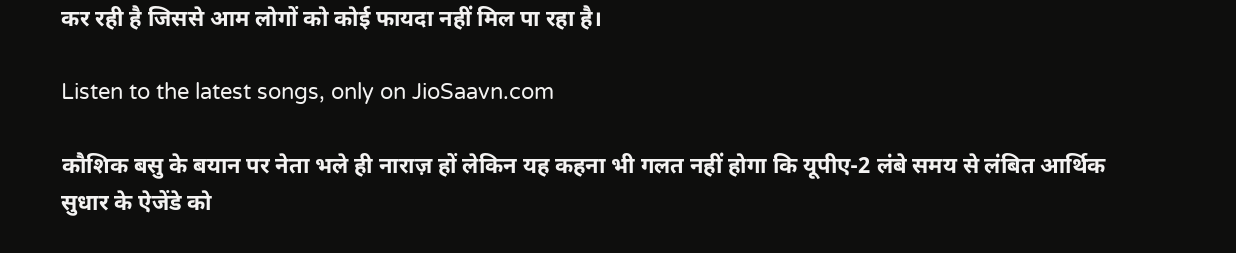कर रही है जिससे आम लोगों को कोई फायदा नहीं मिल पा रहा है।

Listen to the latest songs, only on JioSaavn.com

कौशिक बसु के बयान पर नेता भले ही नाराज़ हों लेकिन यह कहना भी गलत नहीं होगा कि यूपीए-2 लंबे समय से लंबित आर्थिक सुधार के ऐजेंडे को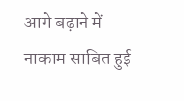आगे बढ़ाने में नाकाम साबित हुई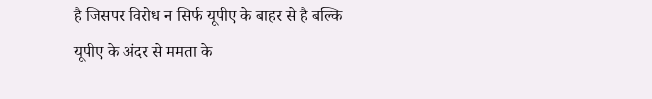है जिसपर विरोध न सिर्फ यूपीए के बाहर से है बल्कि यूपीए के अंदर से ममता के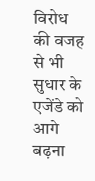विरोध की वजह से भी सुधार के एजेंडे को आगे बढ़ना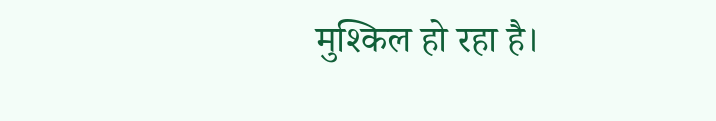मुश्किल हो रहा है।